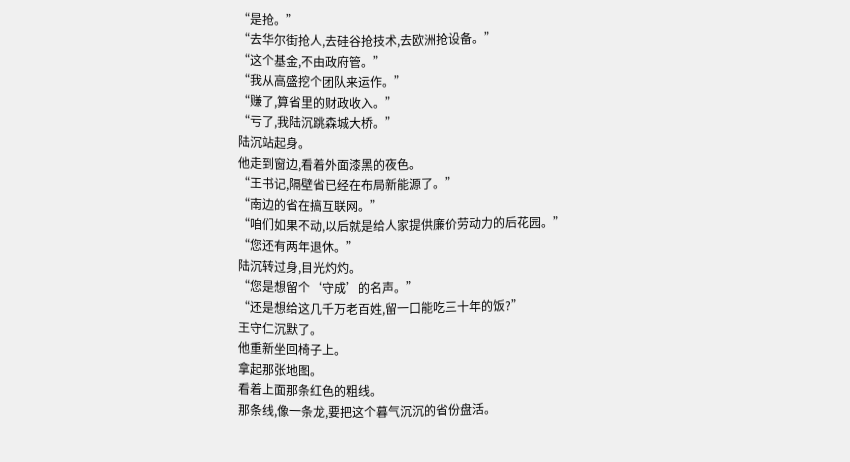“是抢。”
“去华尔街抢人,去硅谷抢技术,去欧洲抢设备。”
“这个基金,不由政府管。”
“我从高盛挖个团队来运作。”
“赚了,算省里的财政收入。”
“亏了,我陆沉跳森城大桥。”
陆沉站起身。
他走到窗边,看着外面漆黑的夜色。
“王书记,隔壁省已经在布局新能源了。”
“南边的省在搞互联网。”
“咱们如果不动,以后就是给人家提供廉价劳动力的后花园。”
“您还有两年退休。”
陆沉转过身,目光灼灼。
“您是想留个‘守成’的名声。”
“还是想给这几千万老百姓,留一口能吃三十年的饭?”
王守仁沉默了。
他重新坐回椅子上。
拿起那张地图。
看着上面那条红色的粗线。
那条线,像一条龙,要把这个暮气沉沉的省份盘活。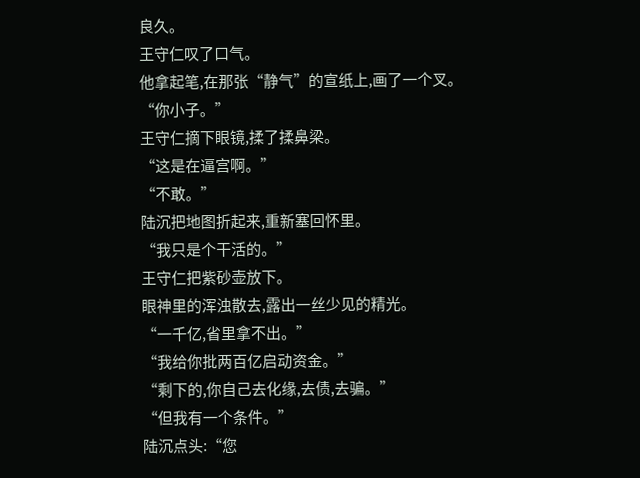良久。
王守仁叹了口气。
他拿起笔,在那张“静气”的宣纸上,画了一个叉。
“你小子。”
王守仁摘下眼镜,揉了揉鼻梁。
“这是在逼宫啊。”
“不敢。”
陆沉把地图折起来,重新塞回怀里。
“我只是个干活的。”
王守仁把紫砂壶放下。
眼神里的浑浊散去,露出一丝少见的精光。
“一千亿,省里拿不出。”
“我给你批两百亿启动资金。”
“剩下的,你自己去化缘,去债,去骗。”
“但我有一个条件。”
陆沉点头:“您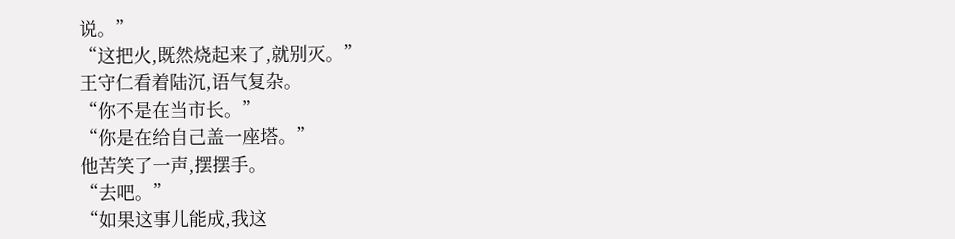说。”
“这把火,既然烧起来了,就别灭。”
王守仁看着陆沉,语气复杂。
“你不是在当市长。”
“你是在给自己盖一座塔。”
他苦笑了一声,摆摆手。
“去吧。”
“如果这事儿能成,我这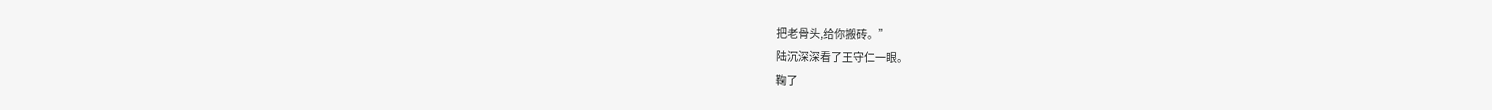把老骨头,给你搬砖。”
陆沉深深看了王守仁一眼。
鞠了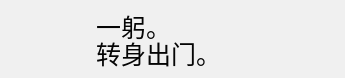一躬。
转身出门。